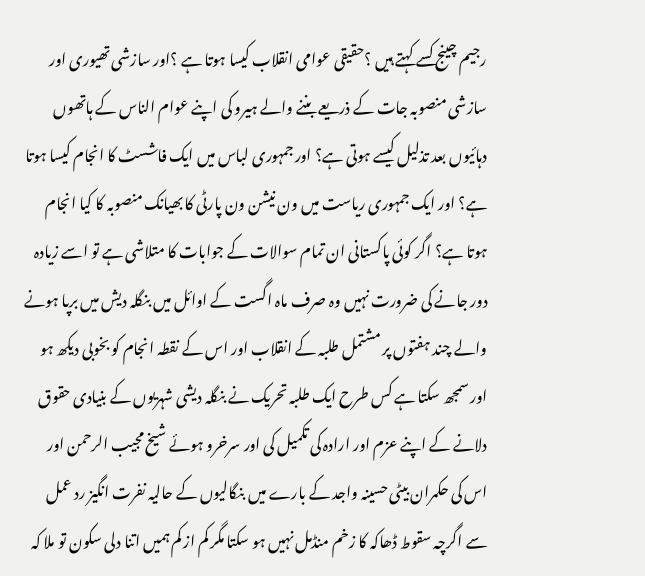رجیم چینج کسے کہتے ہیں ؟حقیقی عوامی انقلاب کیسا ہوتا ہے ؟اور سازشی تھیوری اور سازشی منصوبہ جات کے ذریعے بننے والے ہیرو کی اپنے عوام الناس کے ہاتھوں دہائیوں بعد تذلیل کیسے ہوتی ہے؟ اور جمہوری لباس میں ایک فاشسٹ کا انجام کیسا ہوتا ہے؟ اور ایک جمہوری ریاست میں ون نیشن ون پارٹی کا بھیانک منصوبہ کا کیا انجام ہوتا ہے؟ اگر کوئی پاکستانی ان تمام سوالات کے جوابات کا متلاشی ہے تو اسے زیادہ دور جانے کی ضرورت نہیں وہ صرف ماہ اگست کے اوائل میں بنگلہ دیش میں برپا ہونے والے چند ہفتوں پر مشتمل طلبہ کے انقلاب اور اس کے نقطہ انجام کو بخوبی دیکھ ہو اور سمجھ سکتا ہے کس طرح ایک طلبہ تحریک نے بنگلہ دیشی شہریوں کے بنیادی حقوق دلانے کے اپنے عزم اور ارادہ کی تکمیل کی اور سرخرو ہوئے شیخ مجیب الرحمن اور اس کی حکمران بیٹی حسینہ واجد کے بارے میں بنگالیوں کے حالیہ نفرت انگیز رد عمل سے اگرچہ سقوط ڈھاکہ کا زخم منڈمل نہیں ہو سکتا مگر کم از کم ہمیں اتنا دلی سکون تو ملا کہ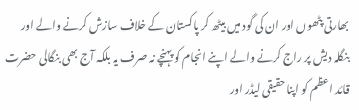بھارتی پٹھوں اور ان کی گود میں بیٹھ کر پاکستان کے خلاف سازش کرنے والے اور بنگلہ دیش پر راج کرنے والے اپنے انجام کو پہنچے نہ صرف یہ بلکہ آج بھی بنگالی حضرت قائد اعظم کو اپنا حقیقی لیڈر اور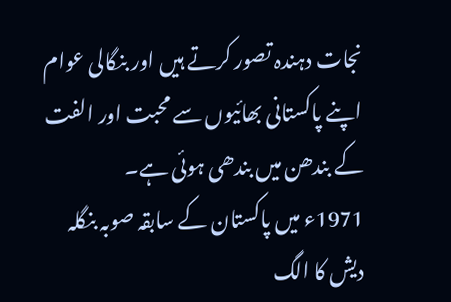نجات دہندہ تصور کرتے ہیں اور بنگالی عوام اپنے پاکستانی بھائیوں سے محبت اور الفت کے بندھن میں بندھی ہوئی ہے۔
1971ء میں پاکستان کے سابقہ صوبہ بنگلہ دیش کا الگ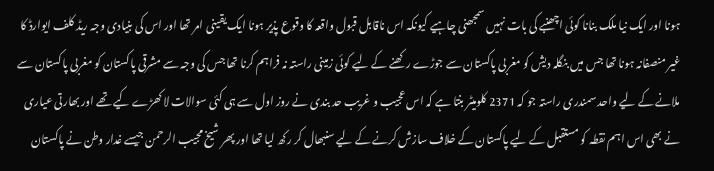ہونا اور ایک نیا ملک بنانا کوئی اچھنبے کی بات نہیں سمجھنی چاہیے کیونکہ اس ناقابل قبول واقعہ کا وقوع پذیر ہونا ایک یقینی امر تھا اور اس کی بنیادی وجہ ریڈ کلف ایوارڈ کا غیر منصفانہ ہونا تھا جس میں بنگلہ دیش کو مغربی پاکستان سے جوڑے رکھنے کے لیے کوئی زمینی راستہ نہ فراہم کرنا تھا جس کی وجہ سے مشرقی پاکستان کو مغربی پاکستان سے ملانے کے لیے واحد سمندری راستہ جو کہ 2371 کلومیٹر بنتا ہے کہ اس عجیب و غریب حد بندی نے روز اول سے ہی کئی سوالات لا کھڑے کیے تھے اور بھارتی عیاری نے بھی اس اہم نقطہ کو مستقبل کے لیے پاکستان کے خلاف سازش کرنے کے لیے سنبھال کر رکھ لیا تھا اور پھر شیخ مجیب الرحمن جیسے غدار وطن نے پاکستان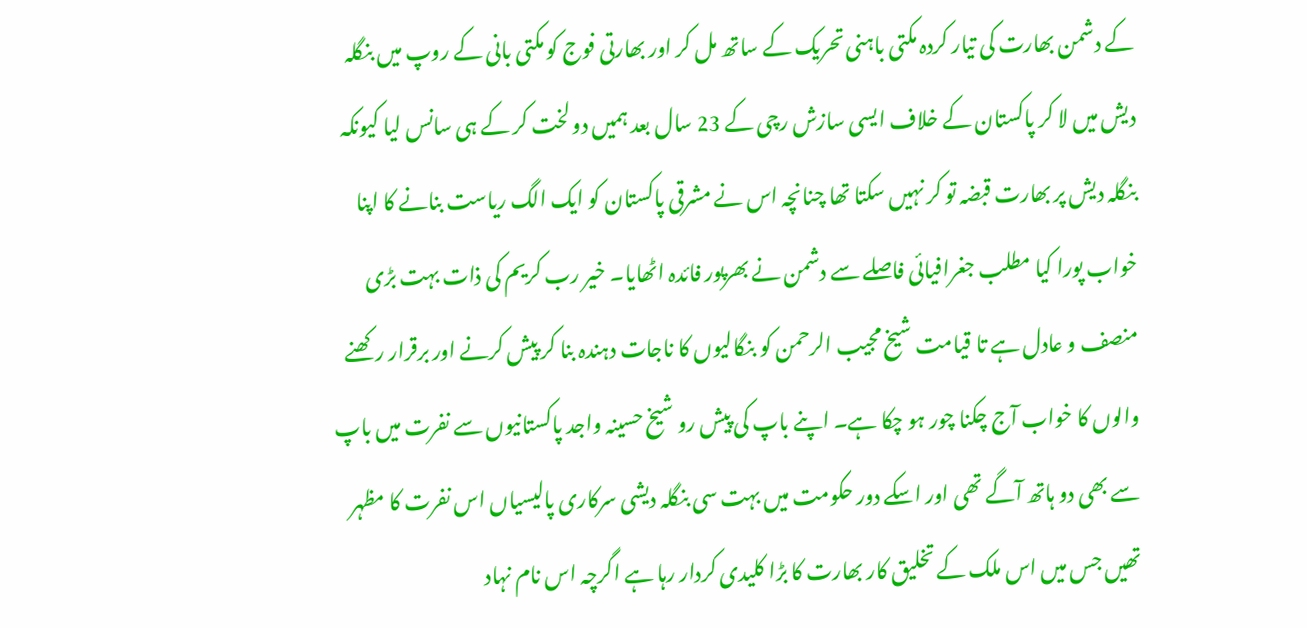کے دشمن بھارت کی تیار کردہ مکتی باہنی تحریک کے ساتھ مل کر اور بھارتی فوج کو مکتی بانی کے روپ میں بنگلہ دیش میں لا کر پاکستان کے خلاف ایسی سازش رچی کے 23 سال بعد ہمیں دو لخت کر کے ہی سانس لیا کیونکہ بنگلہ دیش پر بھارت قبضہ تو کر نہیں سکتا تھا چنانچہ اس نے مشرقی پاکستان کو ایک الگ ریاست بنانے کا اپنا خواب پورا کیا مطلب جغرافیائی فاصلے سے دشمن نے بھرپور فائدہ اٹھایا۔ خیر رب کریم کی ذات بہت بڑی منصف و عادل ہے تا قیامت شیخ مجیب الرحمن کو بنگالیوں کا ناجات دہندہ بنا کر پیش کرنے اور برقرار رکھنے والوں کا خواب آج چکنا چور ہو چکا ہے۔ اپنے باپ کی پیش رو شیخ حسینہ واجد پاکستانیوں سے نفرت میں باپ سے بھی دو ہاتھ آگے تھی اور اسکے دور حکومت میں بہت سی بنگلہ دیشی سرکاری پالیسیاں اس نفرت کا مظہر تھیں جس میں اس ملک کے تخلیق کار بھارت کا بڑا کلیدی کردار رہا ہے اگرچہ اس نام نہاد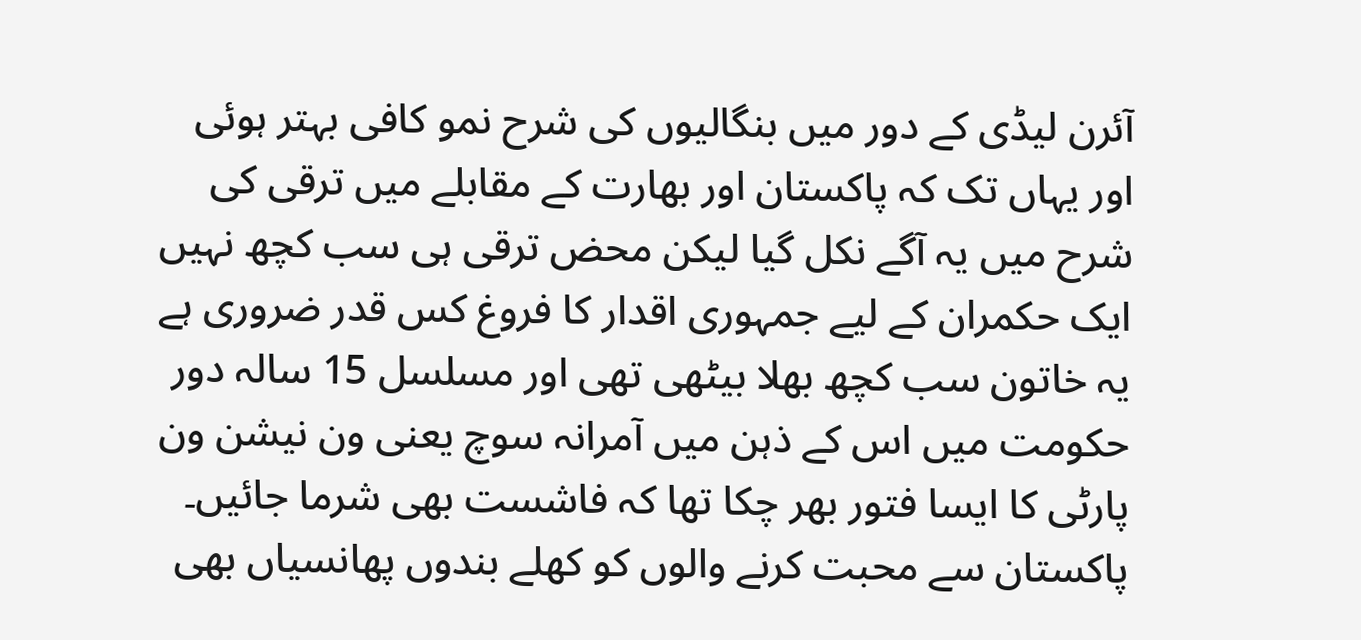آئرن لیڈی کے دور میں بنگالیوں کی شرح نمو کافی بہتر ہوئی اور یہاں تک کہ پاکستان اور بھارت کے مقابلے میں ترقی کی شرح میں یہ آگے نکل گیا لیکن محض ترقی ہی سب کچھ نہیں ایک حکمران کے لیے جمہوری اقدار کا فروغ کس قدر ضروری ہے یہ خاتون سب کچھ بھلا بیٹھی تھی اور مسلسل 15 سالہ دور حکومت میں اس کے ذہن میں آمرانہ سوچ یعنی ون نیشن ون پارٹی کا ایسا فتور بھر چکا تھا کہ فاشست بھی شرما جائیں۔
پاکستان سے محبت کرنے والوں کو کھلے بندوں پھانسیاں بھی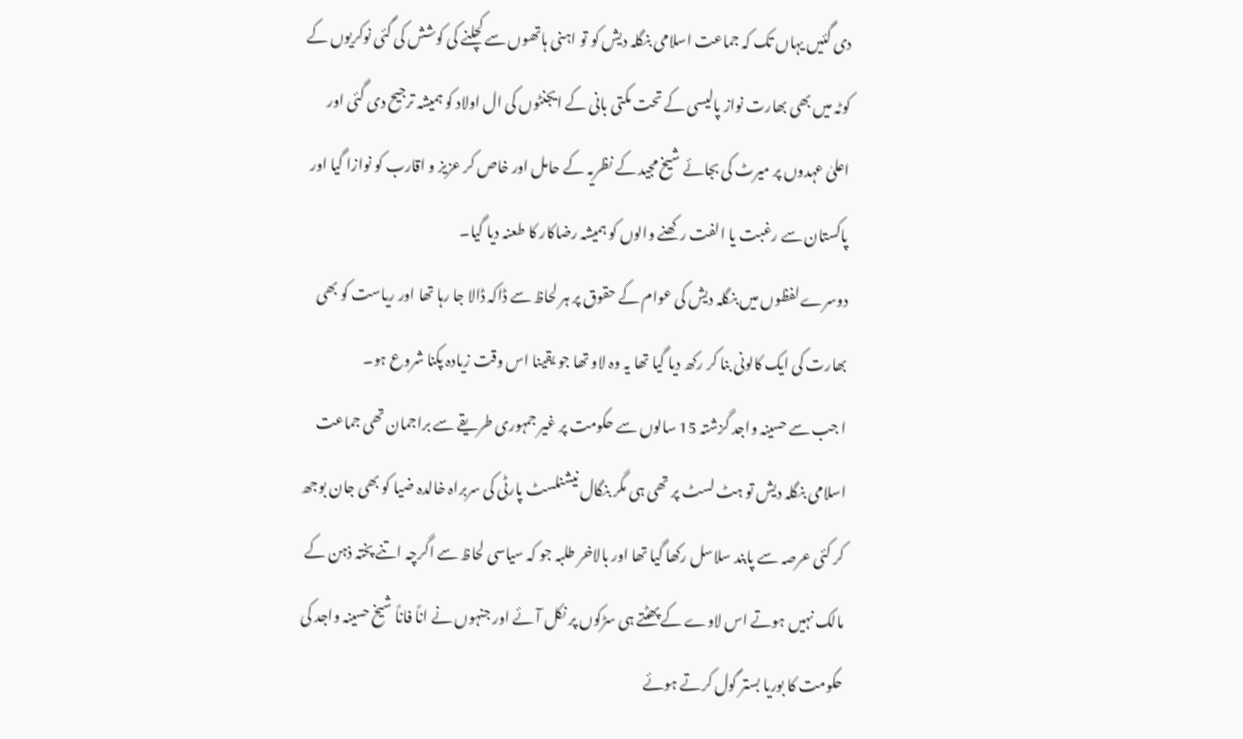دی گئیں یہاں تک کہ جماعت اسلامی بنگلہ دیش کو تو اہنی ہاتھوں سے کچلنے کی کوشش کی گئی نوکریوں کے کوٹہ میں بھی بھارت نواز پالیسی کے تحت مکتی بانی کے ایجنٹوں کی ال اولاد کو ہمیشہ ترجیح دی گئی اور اعلیٰ عہدوں پر میرٹ کی بجائے شیخ مجید کے نظریہ کے حامل اور خاص کر عزیز و اقارب کو نوازا گیا اور پاکستان سے رغبت یا الفت رکھنے والوں کو ہمیشہ رضاکار کا طعنہ دیا گیا۔
دوسرے لفظوں میں بنگلہ دیش کی عوام کے حقوق پر ہر لحاظ سے ڈاکہ ڈالا جا رہا تھا اور ریاست کو بھی بھارت کی ایک کالونی بنا کر رکھ دیا گیا تھا یہ وہ لاو تھا جو یقینا اس وقت زیادہ پکنا شروع ہو۔
ا جب سے حسینہ واجد گزشتہ 15 سالوں سے حکومت پر غیر جمہوری طریقے سے براجمان تھی جماعت اسلامی بنگلہ دیش تو ہٹ لسٹ پر تھی ہی مگر بنگال نیشنلسٹ پارٹی کی سربراہ خالدہ ضیا کو بھی جان بوجھ کر کئی عرصہ سے پابند سلاسل رکھا گیا تھا اور بالاخر طلبہ جو کہ سیاسی لحاظ سے اگرچہ اتنے پختہ ذہن کے مالک نہیں ہوتے اس لاوے کے پھٹتے ہی سڑکوں پر نکل آئے اور جنہوں نے اناً فاناً شیخ حسینہ واجد کی حکومت کا بوریا بستر گول کرتے ہوئے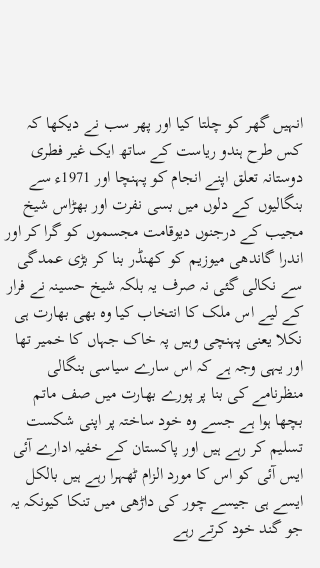انہیں گھر کو چلتا کیا اور پھر سب نے دیکھا کہ کس طرح ہندو ریاست کے ساتھ ایک غیر فطری دوستانہ تعلق اپنے انجام کو پہنچا اور 1971ء سے بنگالیوں کے دلوں میں بسی نفرت اور بھڑاس شیخ مجیب کے درجنوں دیوقامت مجسموں کو گرا کر اور اندرا گاندھی میوزیم کو کھنڈر بنا کر بڑی عمدگی سے نکالی گئی نہ صرف یہ بلکہ شیخ حسینہ نے فرار کے لیے اس ملک کا انتخاب کیا وہ بھی بھارت ہی نکلا یعنی پہنچی وہیں پہ خاک جہاں کا خمیر تھا اور یہی وجہ ہے کہ اس سارے سیاسی بنگالی منظرنامے کی بنا پر پورے بھارت میں صف ماتم بچھا ہوا ہے جسے وہ خود ساختہ پر اپنی شکست تسلیم کر رہے ہیں اور پاکستان کے خفیہ ادارے آئی ایس آئی کو اس کا مورد الزام ٹھہرا رہے ہیں بالکل ایسے ہی جیسے چور کی داڑھی میں تنکا کیونکہ یہ جو گند خود کرتے رہے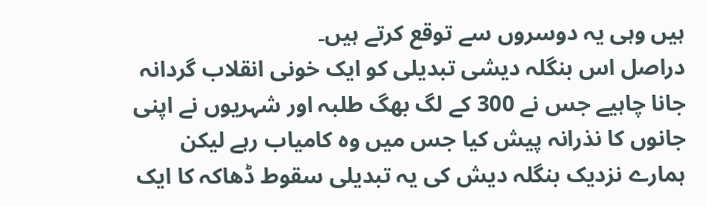ہیں وہی یہ دوسروں سے توقع کرتے ہیں۔
دراصل اس بنگلہ دیشی تبدیلی کو ایک خونی انقلاب گردانہ جانا چاہیے جس نے 300 کے لگ بھگ طلبہ اور شہریوں نے اپنی جانوں کا نذرانہ پیش کیا جس میں وہ کامیاب رہے لیکن ہمارے نزدیک بنگلہ دیش کی یہ تبدیلی سقوط ڈھاکہ کا ایک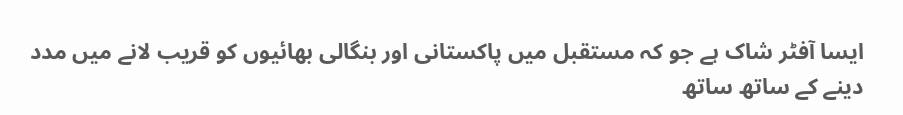ایسا آفٹر شاک ہے جو کہ مستقبل میں پاکستانی اور بنگالی بھائیوں کو قریب لانے میں مدد دینے کے ساتھ ساتھ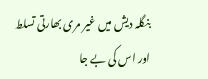بنگلہ دیش میں غیر مری بھارتی تسلط اور اس کی بے جا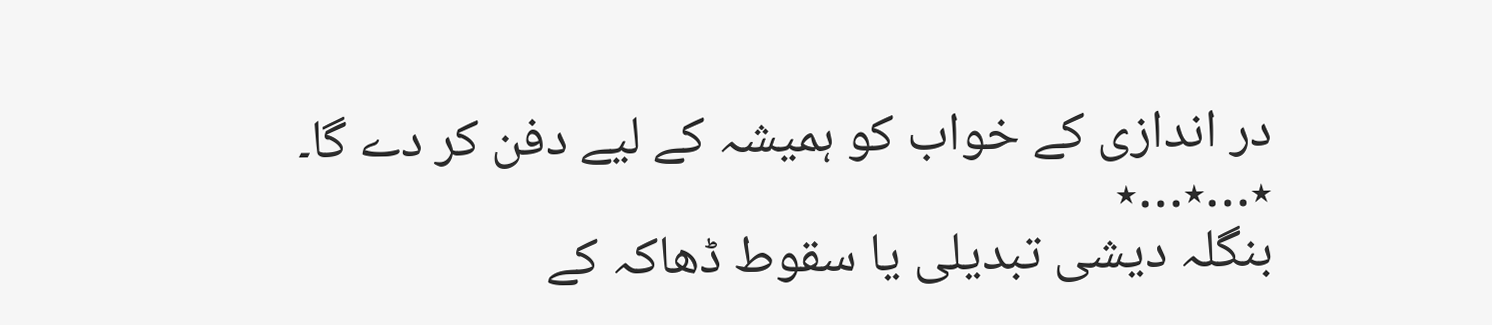در اندازی کے خواب کو ہمیشہ کے لیے دفن کر دے گا۔
٭…٭…٭
بنگلہ دیشی تبدیلی یا سقوط ڈھاکہ کے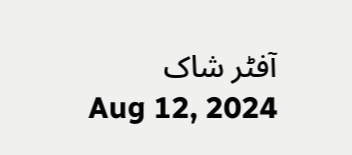آفٹر شاک
Aug 12, 2024